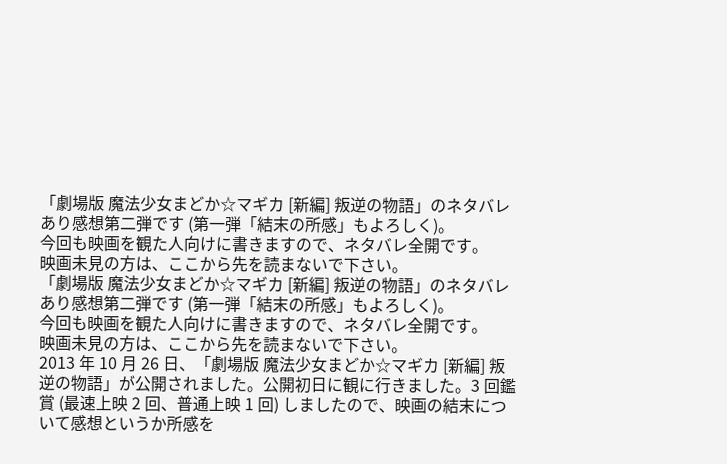「劇場版 魔法少女まどか☆マギカ [新編] 叛逆の物語」のネタバレあり感想第二弾です (第一弾「結末の所感」もよろしく)。
今回も映画を観た人向けに書きますので、ネタバレ全開です。
映画未見の方は、ここから先を読まないで下さい。
「劇場版 魔法少女まどか☆マギカ [新編] 叛逆の物語」のネタバレあり感想第二弾です (第一弾「結末の所感」もよろしく)。
今回も映画を観た人向けに書きますので、ネタバレ全開です。
映画未見の方は、ここから先を読まないで下さい。
2013 年 10 月 26 日、「劇場版 魔法少女まどか☆マギカ [新編] 叛逆の物語」が公開されました。公開初日に観に行きました。3 回鑑賞 (最速上映 2 回、普通上映 1 回) しましたので、映画の結末について感想というか所感を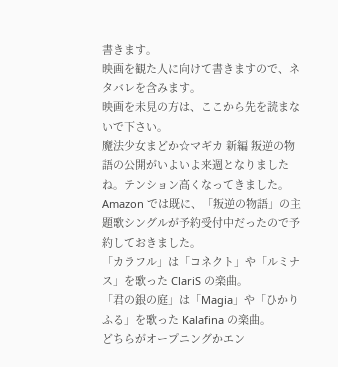書きます。
映画を観た人に向けて書きますので、ネタバレを含みます。
映画を未見の方は、ここから先を読まないで下さい。
魔法少女まどか☆マギカ 新編 叛逆の物語の公開がいよいよ来週となりましたね。テンション高くなってきました。
Amazon では既に、「叛逆の物語」の主題歌シングルが予約受付中だったので予約しておきました。
「カラフル」は「コネクト」や「ルミナス」を歌った ClariS の楽曲。
「君の銀の庭」は「Magia」や「ひかりふる」を歌った Kalafina の楽曲。
どちらがオープニングかエン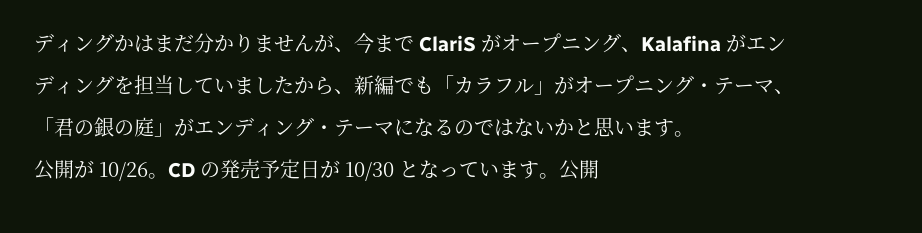ディングかはまだ分かりませんが、今まで ClariS がオープニング、Kalafina がエンディングを担当していましたから、新編でも「カラフル」がオープニング・テーマ、「君の銀の庭」がエンディング・テーマになるのではないかと思います。
公開が 10/26。CD の発売予定日が 10/30 となっています。公開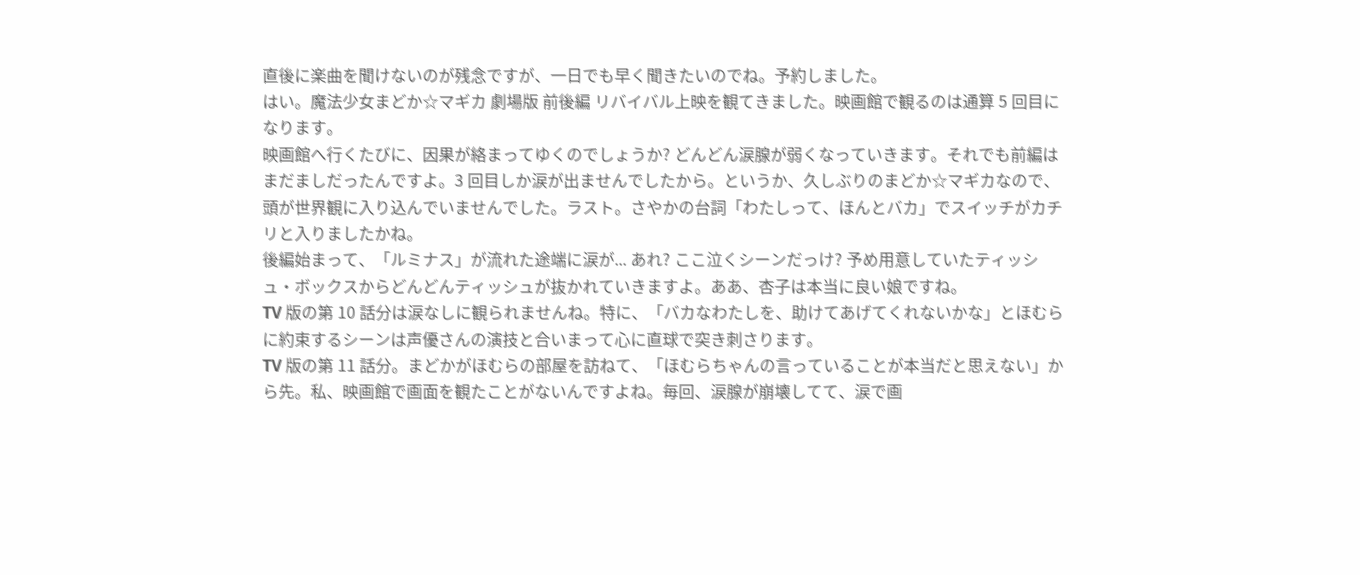直後に楽曲を聞けないのが残念ですが、一日でも早く聞きたいのでね。予約しました。
はい。魔法少女まどか☆マギカ 劇場版 前後編 リバイバル上映を観てきました。映画館で観るのは通算 5 回目になります。
映画館へ行くたびに、因果が絡まってゆくのでしょうか? どんどん涙腺が弱くなっていきます。それでも前編はまだましだったんですよ。3 回目しか涙が出ませんでしたから。というか、久しぶりのまどか☆マギカなので、頭が世界観に入り込んでいませんでした。ラスト。さやかの台詞「わたしって、ほんとバカ」でスイッチがカチリと入りましたかね。
後編始まって、「ルミナス」が流れた途端に涙が... あれ? ここ泣くシーンだっけ? 予め用意していたティッシュ・ボックスからどんどんティッシュが抜かれていきますよ。ああ、杏子は本当に良い娘ですね。
TV 版の第 10 話分は涙なしに観られませんね。特に、「バカなわたしを、助けてあげてくれないかな」とほむらに約束するシーンは声優さんの演技と合いまって心に直球で突き刺さります。
TV 版の第 11 話分。まどかがほむらの部屋を訪ねて、「ほむらちゃんの言っていることが本当だと思えない」から先。私、映画館で画面を観たことがないんですよね。毎回、涙腺が崩壊してて、涙で画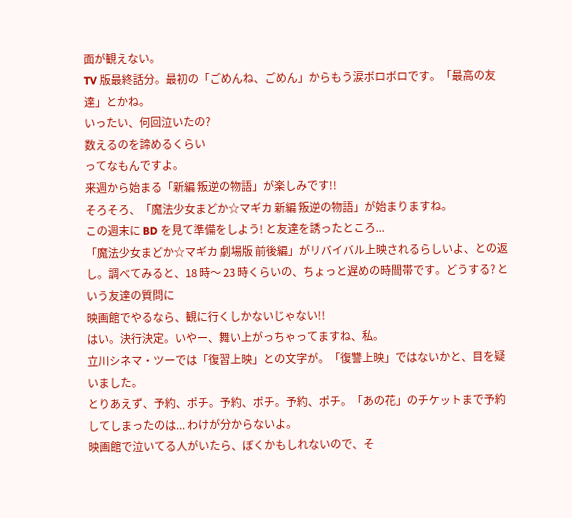面が観えない。
TV 版最終話分。最初の「ごめんね、ごめん」からもう涙ボロボロです。「最高の友達」とかね。
いったい、何回泣いたの?
数えるのを諦めるくらい
ってなもんですよ。
来週から始まる「新編 叛逆の物語」が楽しみです!!
そろそろ、「魔法少女まどか☆マギカ 新編 叛逆の物語」が始まりますね。
この週末に BD を見て準備をしよう! と友達を誘ったところ...
「魔法少女まどか☆マギカ 劇場版 前後編」がリバイバル上映されるらしいよ、との返し。調べてみると、18 時〜 23 時くらいの、ちょっと遅めの時間帯です。どうする? という友達の質問に
映画館でやるなら、観に行くしかないじゃない!!
はい。決行決定。いやー、舞い上がっちゃってますね、私。
立川シネマ・ツーでは「復習上映」との文字が。「復讐上映」ではないかと、目を疑いました。
とりあえず、予約、ポチ。予約、ポチ。予約、ポチ。「あの花」のチケットまで予約してしまったのは... わけが分からないよ。
映画館で泣いてる人がいたら、ぼくかもしれないので、そ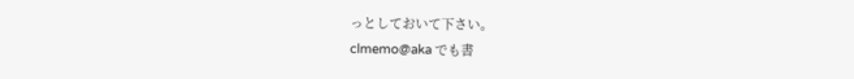っとしておいて下さい。
clmemo@aka でも書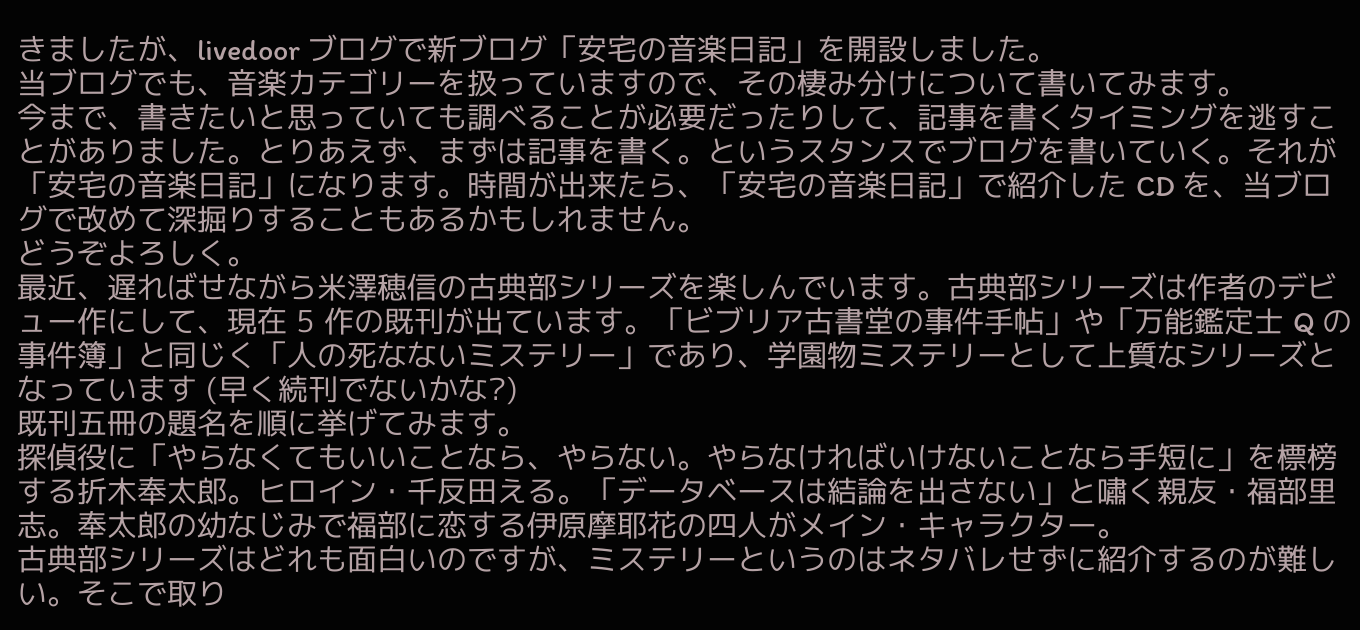きましたが、livedoor ブログで新ブログ「安宅の音楽日記」を開設しました。
当ブログでも、音楽カテゴリーを扱っていますので、その棲み分けについて書いてみます。
今まで、書きたいと思っていても調べることが必要だったりして、記事を書くタイミングを逃すことがありました。とりあえず、まずは記事を書く。というスタンスでブログを書いていく。それが「安宅の音楽日記」になります。時間が出来たら、「安宅の音楽日記」で紹介した CD を、当ブログで改めて深掘りすることもあるかもしれません。
どうぞよろしく。
最近、遅ればせながら米澤穂信の古典部シリーズを楽しんでいます。古典部シリーズは作者のデビュー作にして、現在 5 作の既刊が出ています。「ビブリア古書堂の事件手帖」や「万能鑑定士 Q の事件簿」と同じく「人の死なないミステリー」であり、学園物ミステリーとして上質なシリーズとなっています (早く続刊でないかな?)
既刊五冊の題名を順に挙げてみます。
探偵役に「やらなくてもいいことなら、やらない。やらなければいけないことなら手短に」を標榜する折木奉太郎。ヒロイン・千反田える。「データベースは結論を出さない」と嘯く親友・福部里志。奉太郎の幼なじみで福部に恋する伊原摩耶花の四人がメイン・キャラクター。
古典部シリーズはどれも面白いのですが、ミステリーというのはネタバレせずに紹介するのが難しい。そこで取り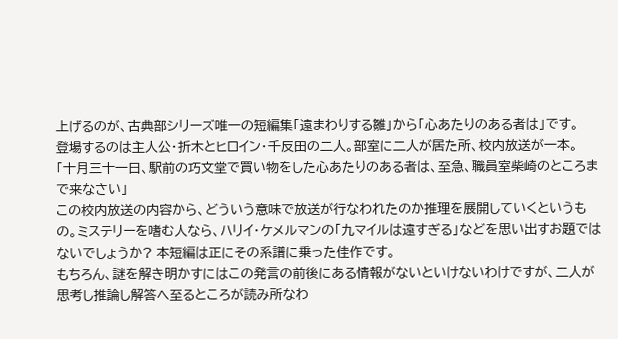上げるのが、古典部シリーズ唯一の短編集「遠まわりする雛」から「心あたりのある者は」です。
登場するのは主人公・折木とヒロイン・千反田の二人。部室に二人が居た所、校内放送が一本。
「十月三十一日、駅前の巧文堂で買い物をした心あたりのある者は、至急、職員室柴崎のところまで来なさい」
この校内放送の内容から、どういう意味で放送が行なわれたのか推理を展開していくというもの。ミステリーを嗜む人なら、ハリイ・ケメルマンの「九マイルは遠すぎる」などを思い出すお題ではないでしょうか? 本短編は正にその系譜に乗った佳作です。
もちろん、謎を解き明かすにはこの発言の前後にある情報がないといけないわけですが、二人が思考し推論し解答へ至るところが読み所なわ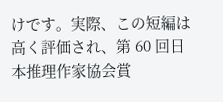けです。実際、この短編は高く評価され、第 60 回日本推理作家協会賞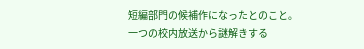短編部門の候補作になったとのこと。
一つの校内放送から謎解きする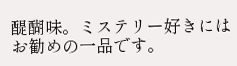醍醐味。ミステリー好きにはお勧めの一品です。